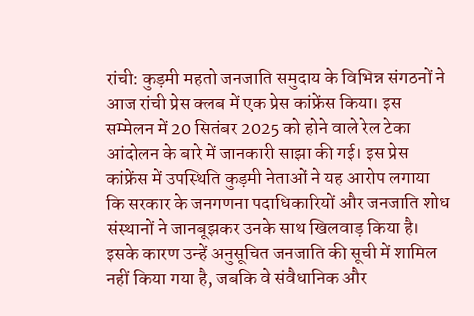रांची: कुड़मी महतो जनजाति समुदाय के विभिन्न संगठनों ने आज रांची प्रेस क्लब में एक प्रेस कांफ्रेंस किया। इस सम्मेलन में 20 सितंबर 2025 को होने वाले रेल टेका आंदोलन के बारे में जानकारी साझा की गई। इस प्रेस कांफ्रेंस में उपस्थिति कुड़मी नेताओं ने यह आरोप लगाया कि सरकार के जनगणना पदाधिकारियों और जनजाति शोध संस्थानों ने जानबूझकर उनके साथ खिलवाड़ किया है। इसके कारण उन्हें अनुसूचित जनजाति की सूची में शामिल नहीं किया गया है, जबकि वे संवैधानिक और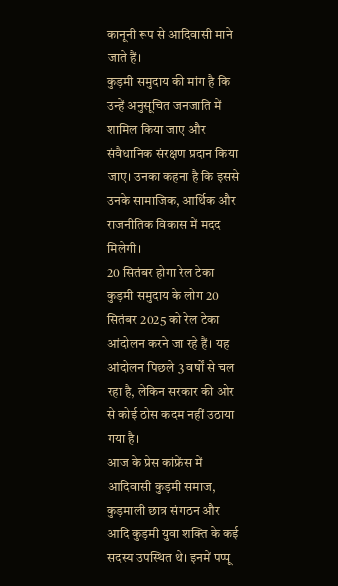कानूनी रूप से आदिवासी माने जाते हैं।
कुड़मी समुदाय की मांग है कि उन्हें अनुसूचित जनजाति में शामिल किया जाए और संवैधानिक संरक्षण प्रदान किया जाए। उनका कहना है कि इससे उनके सामाजिक, आर्थिक और राजनीतिक विकास में मदद मिलेगी।
20 सितंबर होगा रेल टेका
कुड़मी समुदाय के लोग 20 सितंबर 2025 को रेल टेका आंदोलन करने जा रहे हैं। यह आंदोलन पिछले 3 वर्षों से चल रहा है, लेकिन सरकार की ओर से कोई ठोस कदम नहीं उठाया गया है।
आज के प्रेस कांफ्रेंस में आदिवासी कुड़मी समाज, कुड़माली छात्र संगठन और आदि कुड़मी युवा शक्ति के कई सदस्य उपस्थित थे। इनमें पप्पू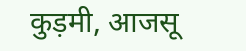कुड़मी, आजसू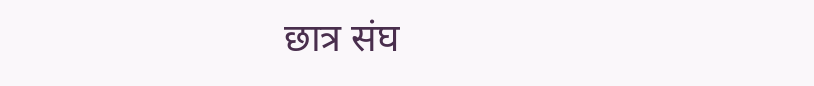छात्र संघ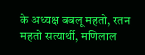के अध्यक्ष बबलू महतो, रतन महतो सत्यार्थी, मणिलाल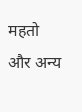महतो और अन्य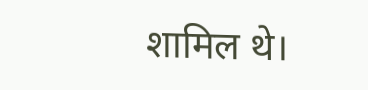शामिल थे।